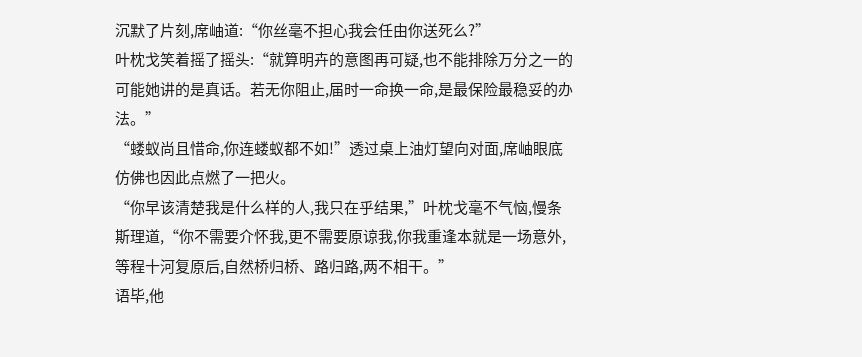沉默了片刻,席岫道:“你丝毫不担心我会任由你送死么?”
叶枕戈笑着摇了摇头:“就算明卉的意图再可疑,也不能排除万分之一的可能她讲的是真话。若无你阻止,届时一命换一命,是最保险最稳妥的办法。”
“蝼蚁尚且惜命,你连蝼蚁都不如!”透过桌上油灯望向对面,席岫眼底仿佛也因此点燃了一把火。
“你早该清楚我是什么样的人,我只在乎结果,”叶枕戈毫不气恼,慢条斯理道,“你不需要介怀我,更不需要原谅我,你我重逢本就是一场意外,等程十河复原后,自然桥归桥、路归路,两不相干。”
语毕,他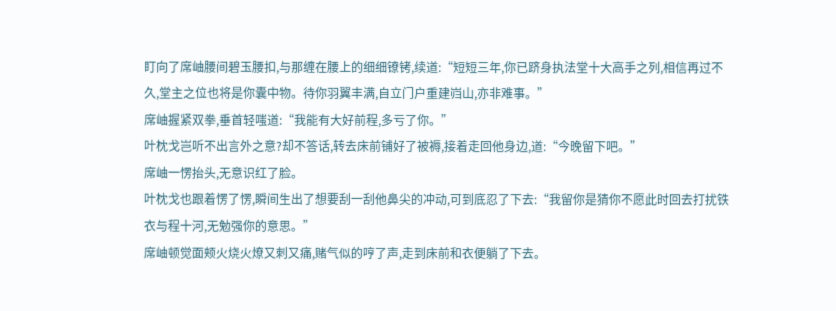盯向了席岫腰间碧玉腰扣,与那缠在腰上的细细镣铐,续道:“短短三年,你已跻身执法堂十大高手之列,相信再过不久,堂主之位也将是你囊中物。待你羽翼丰满,自立门户重建岿山,亦非难事。”
席岫握紧双拳,垂首轻嗤道:“我能有大好前程,多亏了你。”
叶枕戈岂听不出言外之意?却不答话,转去床前铺好了被褥,接着走回他身边,道:“今晚留下吧。”
席岫一愣抬头,无意识红了脸。
叶枕戈也跟着愣了愣,瞬间生出了想要刮一刮他鼻尖的冲动,可到底忍了下去:“我留你是猜你不愿此时回去打扰铁衣与程十河,无勉强你的意思。”
席岫顿觉面颊火烧火燎又刺又痛,赌气似的哼了声,走到床前和衣便躺了下去。